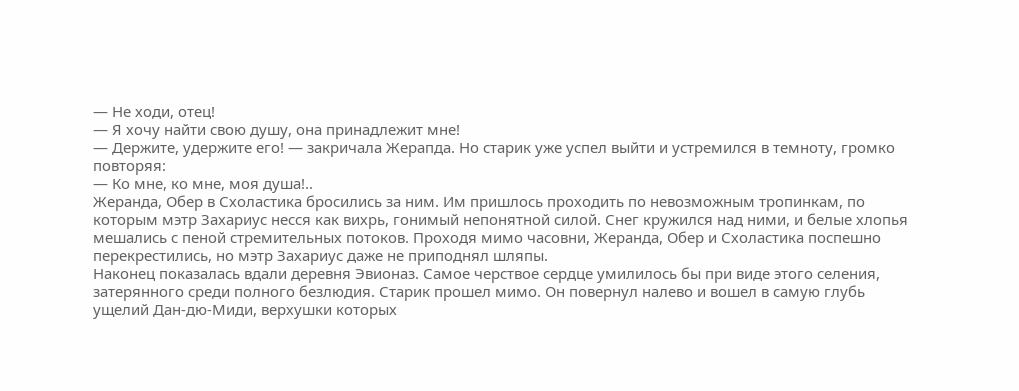— Не ходи, отец!
— Я хочу найти свою душу, она принадлежит мне!
— Держите, удержите его! — закричала Жерапда. Но старик уже успел выйти и устремился в темноту, громко повторяя:
— Ко мне, ко мне, моя душа!..
Жеранда, Обер в Схоластика бросились за ним. Им пришлось проходить по невозможным тропинкам, по которым мэтр Захариус несся как вихрь, гонимый непонятной силой. Снег кружился над ними, и белые хлопья мешались с пеной стремительных потоков. Проходя мимо часовни, Жеранда, Обер и Схоластика поспешно перекрестились, но мэтр Захариус даже не приподнял шляпы.
Наконец показалась вдали деревня Эвионаз. Самое черствое сердце умилилось бы при виде этого селения, затерянного среди полного безлюдия. Старик прошел мимо. Он повернул налево и вошел в самую глубь ущелий Дан-дю-Миди, верхушки которых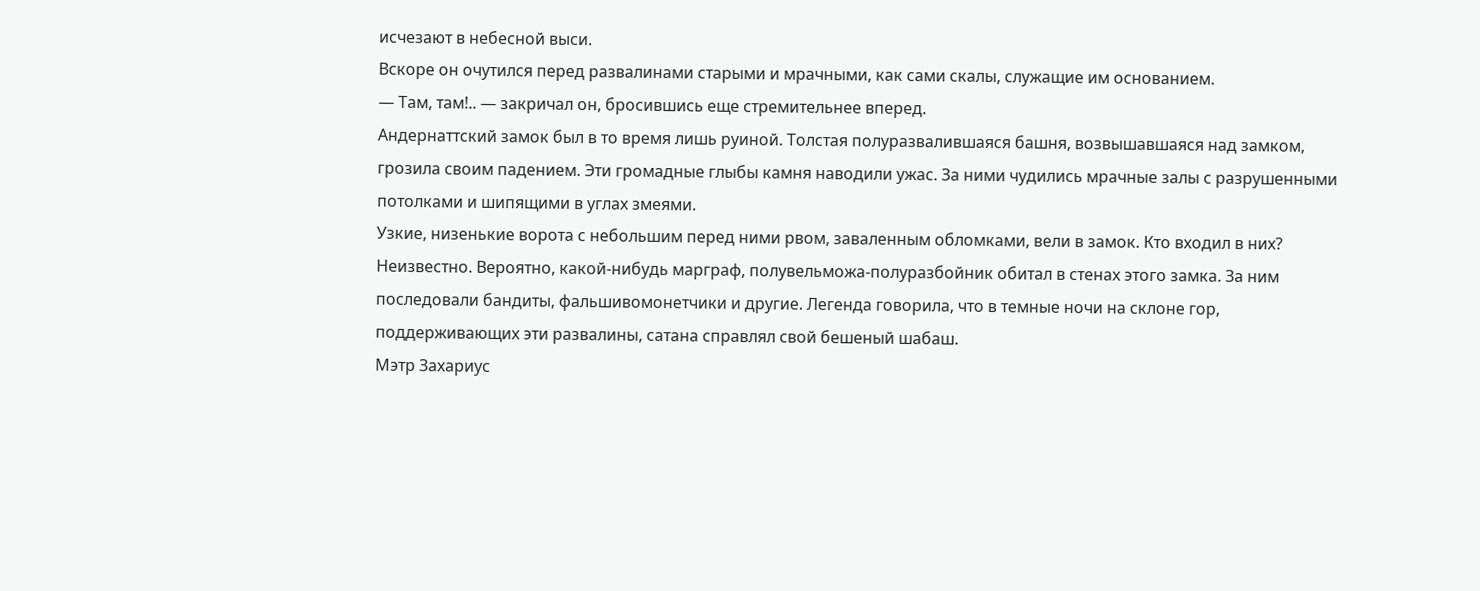исчезают в небесной выси.
Вскоре он очутился перед развалинами старыми и мрачными, как сами скалы, служащие им основанием.
— Там, там!.. — закричал он, бросившись еще стремительнее вперед.
Андернаттский замок был в то время лишь руиной. Толстая полуразвалившаяся башня, возвышавшаяся над замком, грозила своим падением. Эти громадные глыбы камня наводили ужас. За ними чудились мрачные залы с разрушенными потолками и шипящими в углах змеями.
Узкие, низенькие ворота с небольшим перед ними рвом, заваленным обломками, вели в замок. Кто входил в них? Неизвестно. Вероятно, какой-нибудь марграф, полувельможа-полуразбойник обитал в стенах этого замка. За ним последовали бандиты, фальшивомонетчики и другие. Легенда говорила, что в темные ночи на склоне гор, поддерживающих эти развалины, сатана справлял свой бешеный шабаш.
Мэтр Захариус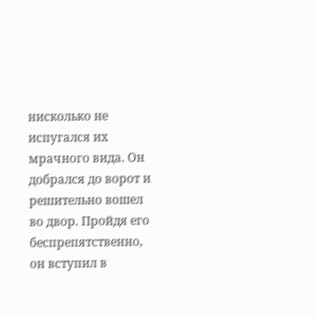нисколько не испугался их мрачного вида. Он добрался до ворот и решительно вошел во двор. Пройдя его беспрепятственно, он вступил в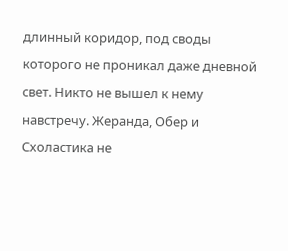длинный коридор, под своды которого не проникал даже дневной свет. Никто не вышел к нему навстречу. Жеранда, Обер и Схоластика не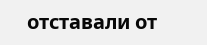отставали от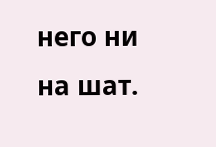него ни на шат.